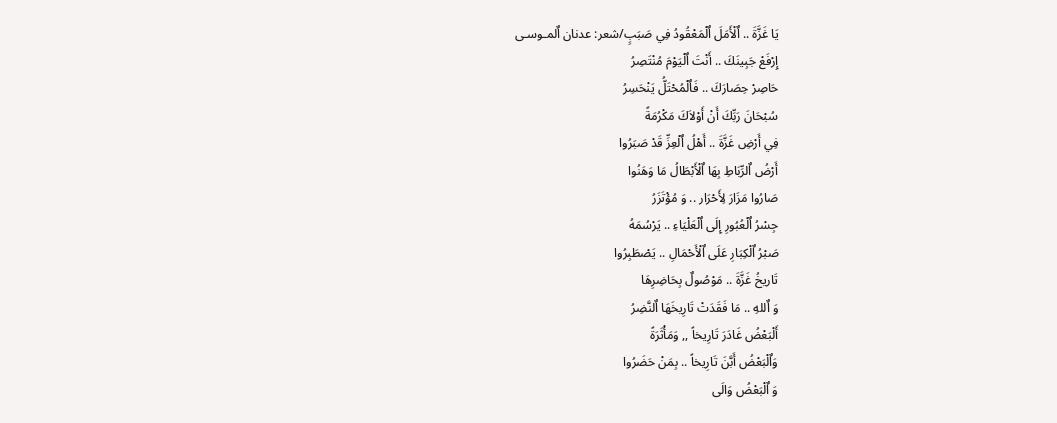يَا غَزَّةَ .. اٌلْأَمَلَ اٌلْمَعْقُودُ فِي صَبَبٍ/شعر: عدنان اٌلمـوسـى
إِرْفَعْ جَبِينَكَ .. أَنْتَ اٌلْيَوْمَ مُنْتَصِرُ
حَاصِرْ حِصَارَكَ .. فَاٌلْمُحْتَلُّ يَنْحَسِرُ
سُبْحَانَ رَبِّكَ أَنْ أَوْلاَكَ مَكْرُمَةً
فِي أَرْضِ غَزَّةَ .. أَهْلُ اٌلْعِزِّ قَدْ صَبَرُوا
أَرْضُ اٌلرِّبَاطِ بِهَا اٌلْأَبْطَالُ مَا وَهَنُوا
صَارُوا مَزَارَ لِأَحْرَار .. وَ مُؤْتَزَرُ
جِسْرُ اٌلْعُبُورِ إِلَى اٌلْعَلْيَاءِ .. يَرْسُمَهُ
صَبْرُ اٌلْكِبَارِ عَلَى اٌلْأَحْمَالِ .. يَصْطَبِرُوا
تَاريخُ غَزَّةَ .. مَوْصُولٌ بِحَاضِرِهَا
وَ اٌللهِ .. مَا فَقَدَتْ تَارِيخَهَا اٌلنَّضِرُ
أَلْبَعْضُ غَادَرَ تَارِيخاً ,, وَمَأْثَرَةً
وَاٌلْبَعْضُ أَبَّنَ تَارِيخاً .. بِمَنْ حَضَرُوا
وَ اٌلْبَعْضُ وَالَى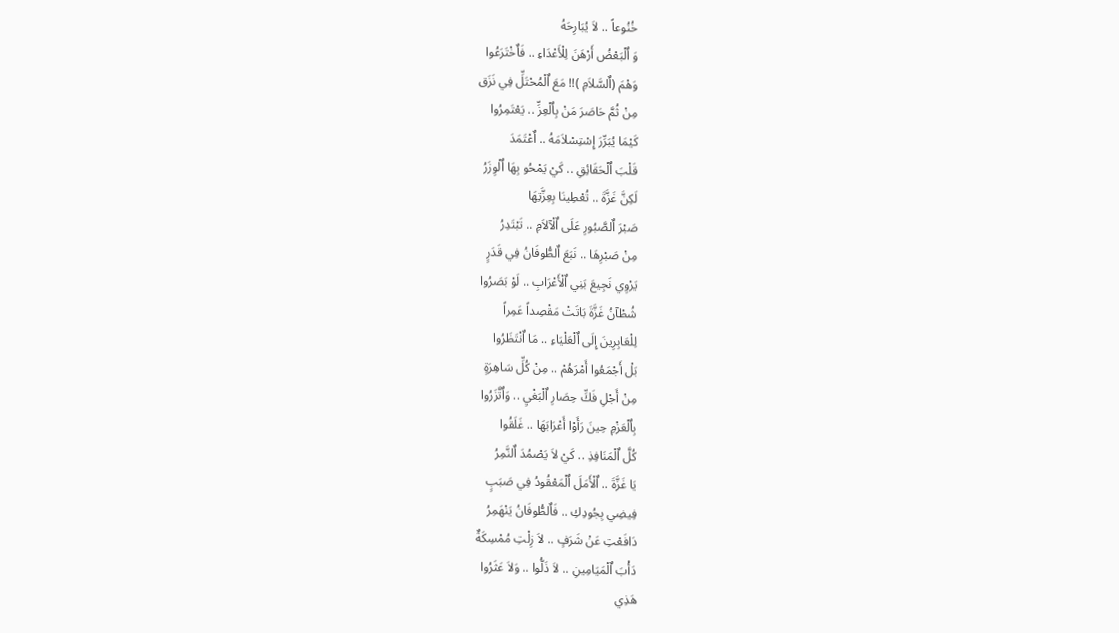خُنُوعاً .. لاَ يُبَارِحَهُ
وَ اٌلْبَعْضُ أَرْهَنَ لِلْأَعْدَاءِ .. فَاٌخْتَرَعُوا
وَهْمَ (اٌلسَّلاَمِ )!! مَعَ اٌلْمُحْتَلِّ فِي نَزَق
مِنْ ثُمَّ حَاصَرَ مَنْ بِاٌلْعِزِّ .. يَعْتَمِرُوا
كَيْمَا يُبَرِّرَ إِسْتِسْلاَمَهُ .. اٌعْتَمَدَ
قَلْبَ اٌلْحَقَائِقِ .. كَيْ يَمْحُو بِهَا اٌلْوِزَرُ
لَكِنَّ غَزَّةَ .. تُعْطِينَا بِعِزَّتِهَا
صَبْرَ اٌلصَّبُورِ عَلَى اٌلْآلاَمِ .. تَبْتَدِرُ
مِنْ صَبْرِهَا .. نَبَعَ اٌلطُّوفَانُ فِي قَدَرٍ
يَرْوِي نَجِيعَ بَنِي اٌلْأَعْرَابِ .. لَوْ بَصَرُوا
شُطْآنُ غَزَّةَ بَاتَتْ مَقْصِداً عَمِراً
لِلْعَابِرِينَ إِلَى اٌلْعَلْيَاءِ .. مَا اٌنْتَظَرُوا
بَلْ أَجْمَعُوا أَمْرَهُمْ .. مِنْ كُلِّ سَاهِرَةٍ
مِنْ أَجْلِ فَكِّ حِصَارِ اٌلْبَغْيِ .. وَاٌتَّزَرُوا
بِاٌلْعَزْمِ حِينَ رَأَوْا أَعْرَابَهَا .. غَلَقُوا
كُلَّ اٌلْمَنَافِذِ .. كَيْ لاَ يَصْمُدَ اٌلنَّمِرُ
يَا غَزَّةَ .. اٌلْأَمَلَ اٌلْمَعْقُودُ فِي صَبَبٍ
فِيضِي بِجُودِكِ .. فَاٌلطُّوفَانُ يَنْهَمِرُ
دَافَعْتِ عَنْ شَرَفٍ .. لاَ زِلْتِ مُمْسِكَةٌ
دَأْبَ اٌلْمَيَامِينِ .. لاَ ذَلُّوا .. وَلاَ عَثَرُوا
هَذِي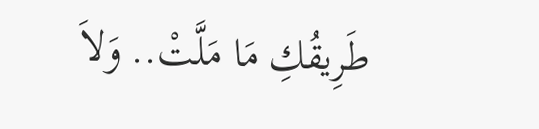طَرِيقُكِ مَا مَلَّتْ.. وَلاَ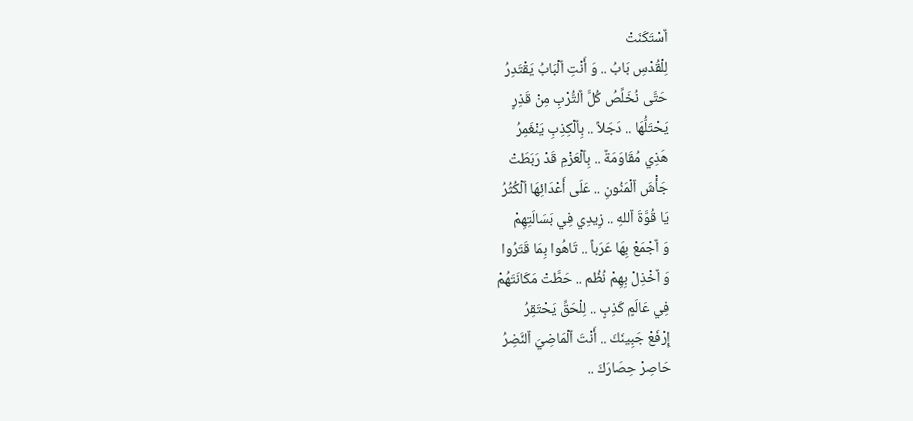اٌسْتَكَنَتْ
لِلْقُدْسِ بَابُ .. وَ أَنْتِ اٌلْبَابُ يَقْتَدِرُ
حَتَّى نُخَلِّصُ كُلَّ اٌلتُّرْبِ مِنْ قَذِرٍ
يَحْتَلُّهَا .. دَجَلاً .. بِاٌلْكِذِبِ يَنْغَمِرُ
هَذِي مُقَاوَمَةٌ .. بِاٌلْعَزْمِ قَدْ رَبَطَتْ
جَأْشَ اٌلْمَنُونِ .. عَلَى أَعْدَائِهَا اٌلْكُثُرُ
يَا قُوَّةَ اٌللهِ .. زِيدِي فِي بَسَالَتِهِمْ
وَ اٌجْمَعْ بِهَا عَرَباً .. تَاهُوا بِمَا قَتَرُوا
وَ اٌخْذِلْ بِهِمْ نُظُم .. حَطَّتْ مَكَانَتَهُمْ
فِي عَالَمٍ كَذِبٍ .. لِلْحَقِّ يَحْتَقِرُ
إِرْفَعْ جَبِينَكَ .. أَنْتَ اٌلْمَاضِيَ اٌلنَّضِرُ
حَاصِرْ حِصَارَكَ ..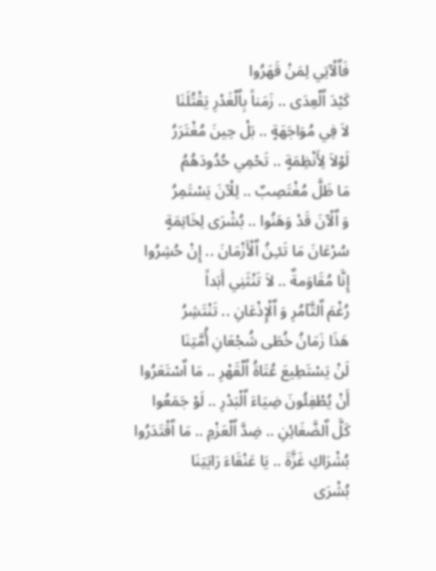فَاٌلْآتِي لِمَنْ قَهَرُوا
كَيْدَ اٌلْعِدَى .. زَمَناً بِاٌلْغَدْرِ يَقْتُلَنَا
لاَ فِي مُوَاجَهَةٍ .. بَلْ حِينَ مُغْتَرَرُ
لَوْلاَ لِأَنْظِمَةٍ .. تَحْمِي حُدُودَهُمُ
مَا ظَلَّ مُغْتَصِبٌ .. لِلْآنَ يَسْتَمِرُ
وَ اٌلْآنَ قَدْ وَهَنُوا .. بُشْرَى لِخَاتِمَةٍ
سُرْعَانَ مَا تَئـِنُ اٌلْأَزْمَانَ .. إِنْ حُشِرُوا
إِنَّا مُقَاوَمةٌ .. لاَ تَنْثَنِي أَبَداً
رُغْمَ اٌلتَّآمُرِ وَ اٌلْإِذْعَانِ .. تَنْتَشِرُ
هَذَا زَمَانُ خُطَى شُجْعَانِ أُمَّتِنَا
لَنْ يَسْتَطِيعَ عُتَاةُ اٌلْقَهْرِ .. مَا اٌسْتَعَرُوا
أَنْ يُطْفِئُونَ ضِيَاءَ اٌلْبَدْرِ .. لَوْ جَمَعُوا
كَلَّ اٌلضَّغَائِنِ .. ضِدَّ اٌلْعَزْمِ .. مَا اٌقْتَدَرُوا
بُشْرَاكِ غَزَّةَ .. يَا عَنْقَاءَ رَايَتِنَا
بُشْرَى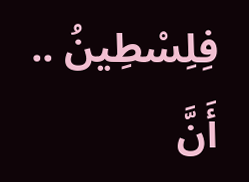فِلِسْطِينُ .. أَنَّ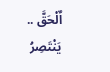اٌلْحَقَّ .. يَنْتَصِرُ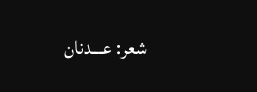شعر: عـــدنان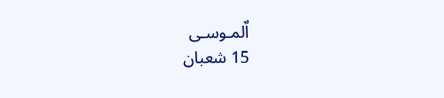اٌلمـوسـى
15 شعبان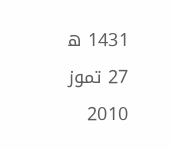1431 ه
27 تموز 2010